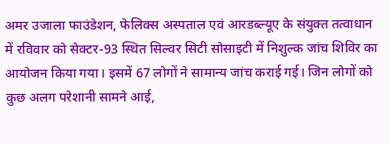अमर उजाला फाउंडेशन, फेलिक्स अस्पताल एवं आरडब्ल्यूए के संयुक्त तत्वाधान में रविवार को सेक्टर-93 स्थित सिल्वर सिटी सोसाइटी में निशुल्क जांच शिविर का आयोजन किया गया। इसमें 67 लोगों ने सामान्य जांच कराई गई। जिन लोगों को कुछ अलग परेशानी सामने आई,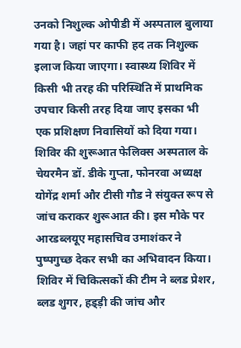उनको निशुल्क ओपीडी में अस्पताल बुलाया गया है। जहां पर काफी हद तक निशुल्क इलाज किया जाएगा। स्वास्थ्य शिविर में किसी भी तरह की परिस्थिति में प्राथमिक उपचार किसी तरह दिया जाए इसका भी एक प्रशिक्षण निवासियों को दिया गया।
शिविर की शुरूआत फेलिक्स अस्पताल के चेयरमैन डॉ. डीके गुप्ता, फोनरवा अध्यक्ष योगेंद्र शर्मा और टीसी गौड ने संयुक्त रूप से जांच कराकर शुरूआत की। इस मौके पर आरडब्लयूए महासचिव उमाशंकर ने पुष्पगुच्छ देकर सभी का अभिवादन किया। शिविर में चिकित्सकों की टीम ने ब्लड प्रेशर, ब्लड शुगर, हड्ड़ी की जांच और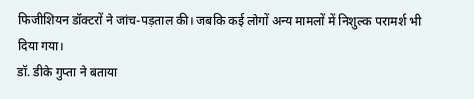फिजीशियन डॉक्टरों ने जांच-पड़ताल की। जबकि कई लोगों अन्य मामलों में निशुल्क परामर्श भी दिया गया।
डॉ. डीके गुप्ता ने बताया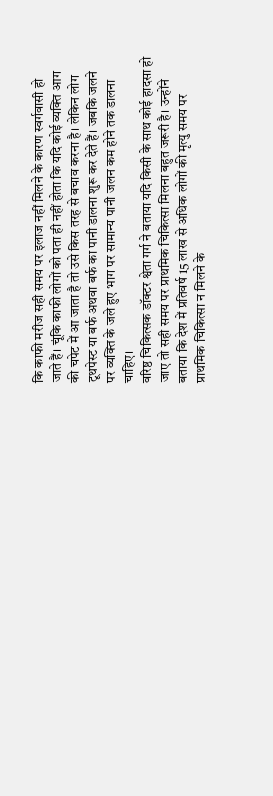कि काफी मरीज सही समय पर इलाज नहीं मिलने के कारण स्वर्गवासी हो जाते हैं। चूंकि काफी लोगों को पता ही नहीं होता कि यदि कोई व्यक्ति आग की चपेट में आ जाता है तो उसे किस तरह से बचाव करना है। लेकिन लोग टूथपेस्ट या बर्फ अथवा बर्फ का पानी डालना शुरू कर देते हैं। जबकि जलने पर व्यक्ति के जले हुए भाग पर सामान्य पानी जलन कम होने तक डालना चाहिए।
वरिष्ठ चिकित्सक डॉक्टर श्वेता गर्ग ने बताया यदि किसी के साथ कोई हादसा हो जाए तो सही समय पर प्राथमिक चिकित्सा मिलना बहुत जरूरी है। उन्होंने बताया कि देश में प्रतिवर्ष 15 लाख से अधिक लोगों की मृत्यु समय पर प्राथमिक चिकित्सा न मिलने के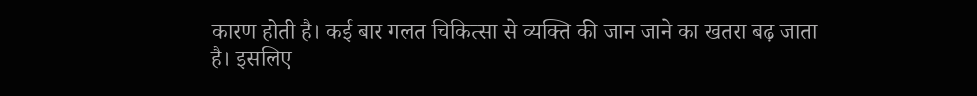कारण होती है। कई बार गलत चिकित्सा से व्यक्ति की जान जाने का खतरा बढ़ जाता है। इसलिए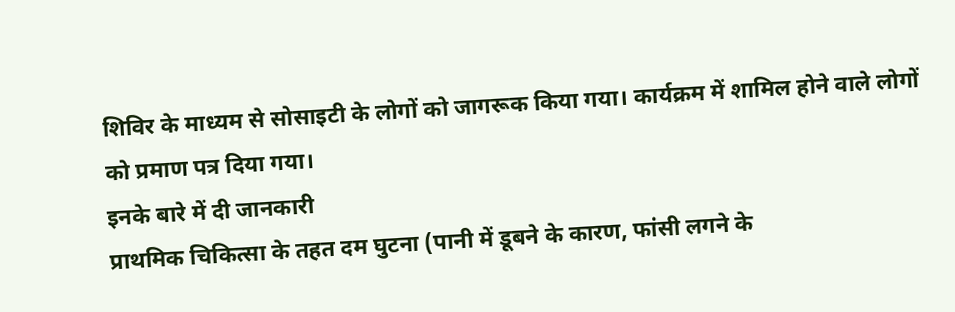शिविर के माध्यम से सोसाइटी के लोगों को जागरूक किया गया। कार्यक्रम में शामिल होने वाले लोगों को प्रमाण पत्र दिया गया।
इनके बारे में दी जानकारी
प्राथमिक चिकित्सा के तहत दम घुटना (पानी में डूबने के कारण, फांसी लगने के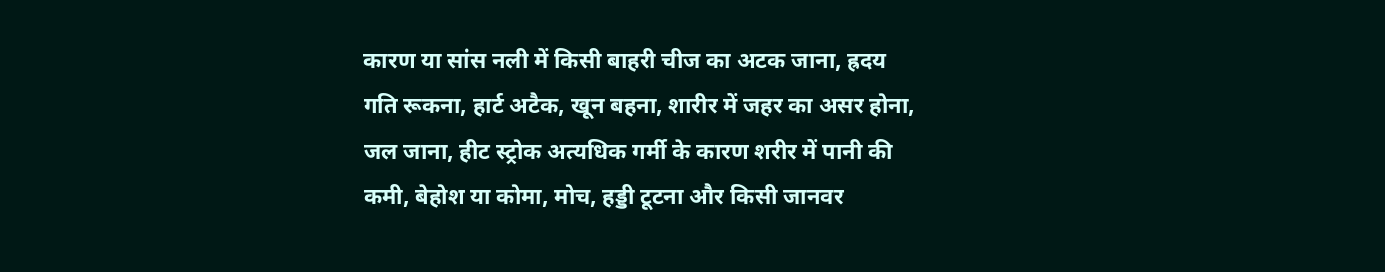कारण या सांस नली में किसी बाहरी चीज का अटक जाना, ह्रदय गति रूकना, हार्ट अटैक, खून बहना, शारीर में जहर का असर होना, जल जाना, हीट स्ट्रोक अत्यधिक गर्मी के कारण शरीर में पानी की कमी, बेहोश या कोमा, मोच, हड्डी टूटना और किसी जानवर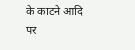के काटने आदि पर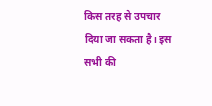किस तरह से उपचार दिया जा सकता है। इस सभी की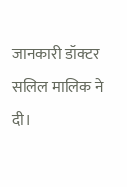जानकारी डॉक्टर सलिल मालिक ने दी।